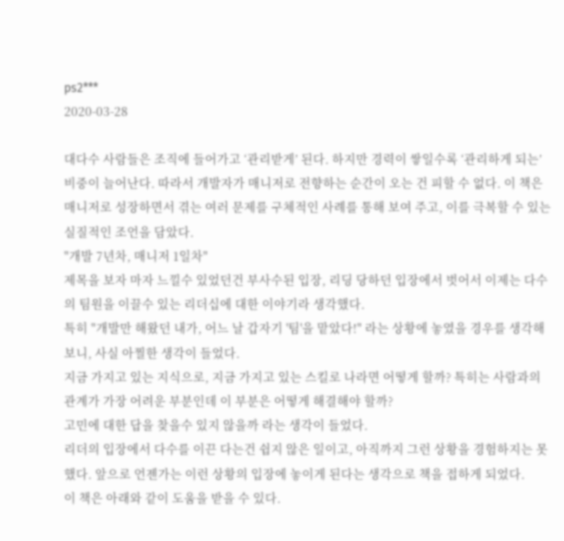ps2***
2020-03-28

대다수 사람들은 조직에 들어가고 ‘관리받게’ 된다. 하지만 경력이 쌓일수록 ‘관리하게 되는’ 비중이 늘어난다. 따라서 개발자가 매니저로 전향하는 순간이 오는 건 피할 수 없다. 이 책은 매니저로 성장하면서 겪는 여러 문제를 구체적인 사례를 통해 보여 주고, 이를 극복할 수 있는 실질적인 조언을 담았다.
"개발 7년차, 매니저 1일차"
제목을 보자 마자 느낄수 있었던건 부사수된 입장, 리딩 당하던 입장에서 벗어서 이제는 다수의 팀원을 이끌수 있는 리더십에 대한 이야기라 생각했다.
특히 "개발만 해왔던 내가, 어느 날 갑자기 '팀'을 맡았다!" 라는 상황에 놓였을 경우를 생각해보니, 사실 아찔한 생각이 들었다.
지금 가지고 있는 지식으로, 지금 가지고 있는 스킬로 나라면 어떻게 할까? 특히는 사람과의 관계가 가장 어려운 부분인데 이 부분은 어떻게 해결해야 할까?
고민에 대한 답을 찾을수 있지 않을까 라는 생각이 들었다.
리더의 입장에서 다수를 이끈 다는건 쉽지 않은 일이고, 아직까지 그런 상황을 경험하지는 못했다. 앞으로 언젠가는 이런 상황의 입장에 놓이게 된다는 생각으로 책을 접하게 되었다.
이 책은 아래와 같이 도움을 받을 수 있다.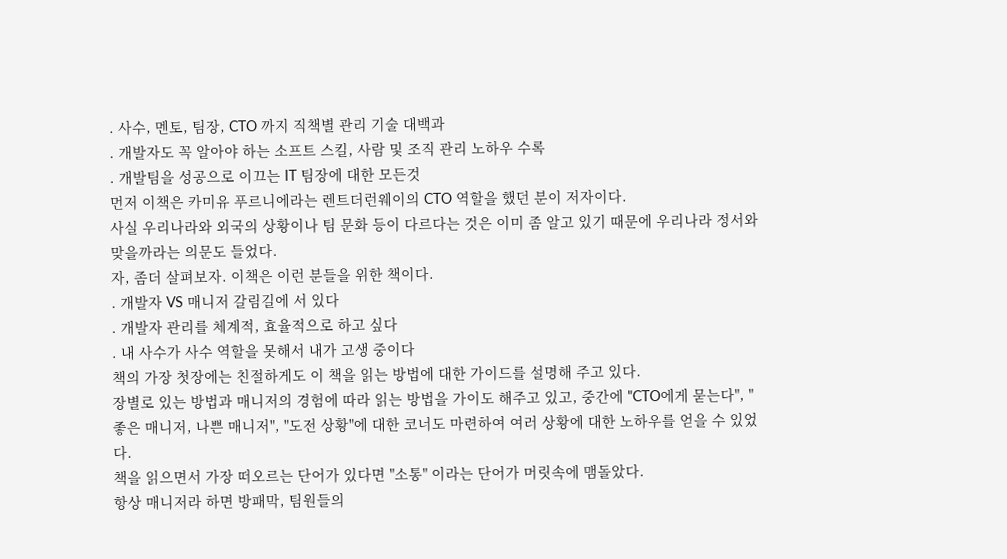. 사수, 멘토, 팀장, CTO 까지 직책별 관리 기술 대백과
. 개발자도 꼭 알아야 하는 소프트 스킬, 사람 및 조직 관리 노하우 수록
. 개발팀을 성공으로 이끄는 IT 팀장에 대한 모든것
먼저 이책은 카미유 푸르니에라는 렌트더런웨이의 CTO 역할을 했던 분이 저자이다.
사실 우리나라와 외국의 상황이나 팀 문화 등이 다르다는 것은 이미 좀 알고 있기 때문에 우리나라 정서와 맞을까라는 의문도 들었다.
자, 좀더 살펴보자. 이책은 이런 분들을 위한 책이다.
. 개발자 VS 매니저 갈림길에 서 있다
. 개발자 관리를 체계적, 효율적으로 하고 싶다
. 내 사수가 사수 역할을 못해서 내가 고생 중이다
책의 가장 첫장에는 친절하게도 이 책을 읽는 방법에 대한 가이드를 설명해 주고 있다.
장별로 있는 방법과 매니저의 경험에 따라 읽는 방법을 가이도 해주고 있고, 중간에 "CTO에게 묻는다", "좋은 매니저, 나쁜 매니저", "도전 상황"에 대한 코너도 마련하여 여러 상황에 대한 노하우를 얻을 수 있었다.
책을 읽으면서 가장 떠오르는 단어가 있다면 "소통" 이라는 단어가 머릿속에 맴돌았다.
항상 매니저라 하면 방패막, 팀원들의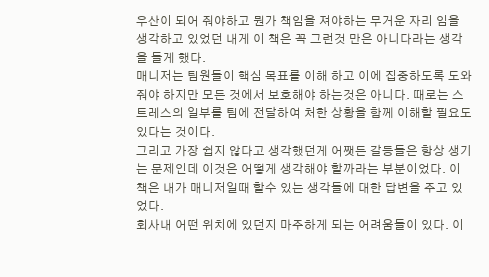우산이 되어 줘야하고 뭔가 책임을 져야하는 무거운 자리 임을 생각하고 있었던 내게 이 책은 꼭 그런것 만은 아니다라는 생각을 들게 했다.
매니저는 팀원들이 핵심 목표를 이해 하고 이에 집중하도록 도와 줘야 하지만 모든 것에서 보호해야 하는것은 아니다. 때로는 스트레스의 일부를 팀에 전달하여 처한 상황을 함께 이해할 필요도 있다는 것이다.
그리고 가장 쉽지 않다고 생각했던게 어쨋든 갈등들은 항상 생기는 문제인데 이것은 어떻게 생각해야 할까라는 부분이었다. 이책은 내가 매니저일때 할수 있는 생각들에 대한 답변을 주고 있었다.
회사내 어떤 위치에 있던지 마주하게 되는 어려움들이 있다. 이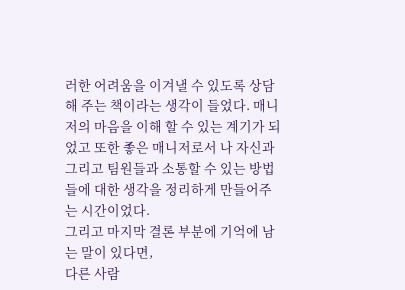러한 어려움을 이겨낼 수 있도록 상담해 주는 책이라는 생각이 들었다. 매니저의 마음을 이해 할 수 있는 계기가 되었고 또한 좋은 매니저로서 나 자신과 그리고 팀원들과 소통할 수 있는 방법들에 대한 생각을 정리하게 만들어주는 시간이었다.
그리고 마지막 결론 부분에 기억에 남는 말이 있다면,
다른 사람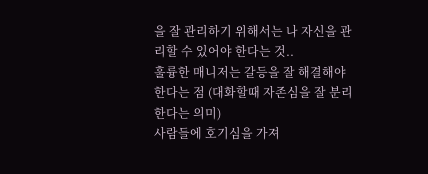을 잘 관리하기 위해서는 나 자신을 관리할 수 있어야 한다는 것..
훌륭한 매니저는 갈등을 잘 해결해야 한다는 점 (대화할때 자존심을 잘 분리한다는 의미)
사람들에 호기심을 가져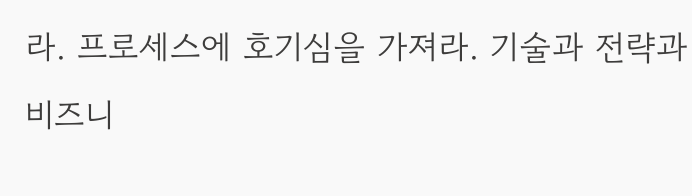라. 프로세스에 호기심을 가져라. 기술과 전략과 비즈니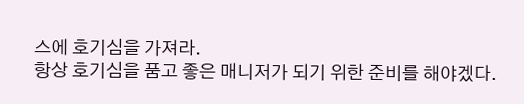스에 호기심을 가져라.
항상 호기심을 품고 좋은 매니저가 되기 위한 준비를 해야겠다.